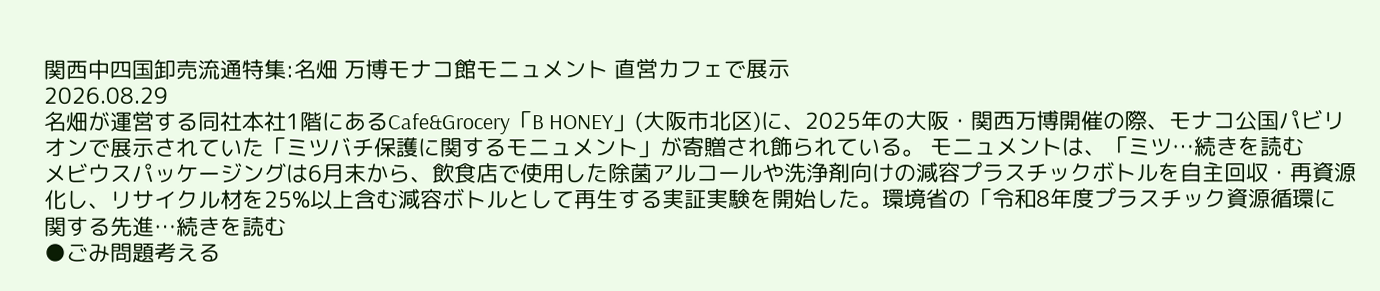関西中四国卸売流通特集:名畑 万博モナコ館モニュメント 直営カフェで展示
2026.08.29
名畑が運営する同社本社1階にあるCafe&Grocery「B HONEY」(大阪市北区)に、2025年の大阪・関西万博開催の際、モナコ公国パビリオンで展示されていた「ミツバチ保護に関するモニュメント」が寄贈され飾られている。 モニュメントは、「ミツ…続きを読む
メビウスパッケージングは6月末から、飲食店で使用した除菌アルコールや洗浄剤向けの減容プラスチックボトルを自主回収・再資源化し、リサイクル材を25%以上含む減容ボトルとして再生する実証実験を開始した。環境省の「令和8年度プラスチック資源循環に関する先進…続きを読む
●ごみ問題考える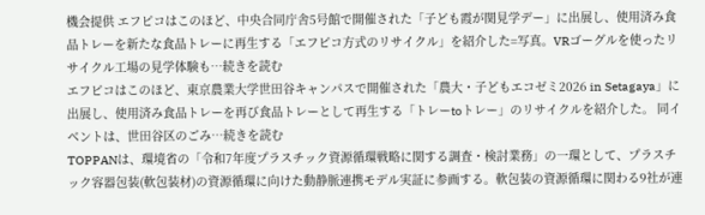機会提供 エフピコはこのほど、中央合同庁舎5号館で開催された「子ども霞が関見学デー」に出展し、使用済み食品トレーを新たな食品トレーに再生する「エフピコ方式のリサイクル」を紹介した=写真。VRゴーグルを使ったリサイクル工場の見学体験も…続きを読む
エフピコはこのほど、東京農業大学世田谷キャンパスで開催された「農大・子どもエコゼミ2026 in Setagaya」に出展し、使用済み食品トレーを再び食品トレーとして再生する「トレーtoトレー」のリサイクルを紹介した。 同イベントは、世田谷区のごみ…続きを読む
TOPPANは、環境省の「令和7年度プラスチック資源循環戦略に関する調査・検討業務」の一環として、プラスチック容器包装(軟包装材)の資源循環に向けた動静脈連携モデル実証に参画する。軟包装の資源循環に関わる9社が連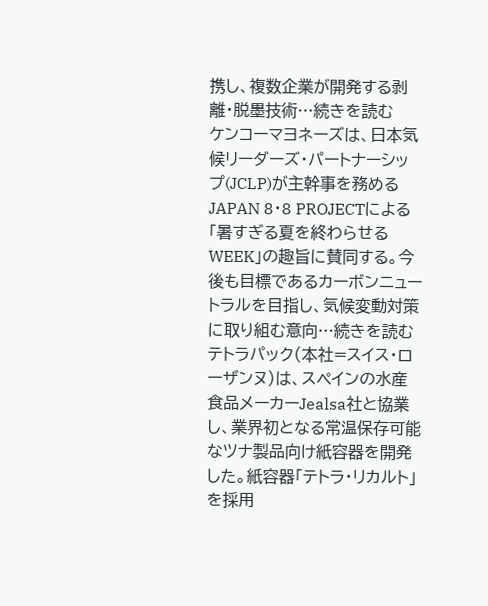携し、複数企業が開発する剥離・脱墨技術…続きを読む
ケンコーマヨネーズは、日本気候リーダーズ・パートナーシップ(JCLP)が主幹事を務めるJAPAN 8・8 PROJECTによる「暑すぎる夏を終わらせるWEEK」の趣旨に賛同する。今後も目標であるカーボンニュートラルを目指し、気候変動対策に取り組む意向…続きを読む
テトラパック(本社=スイス・ローザンヌ)は、スペインの水産食品メーカーJealsa社と協業し、業界初となる常温保存可能なツナ製品向け紙容器を開発した。紙容器「テトラ・リカルト」を採用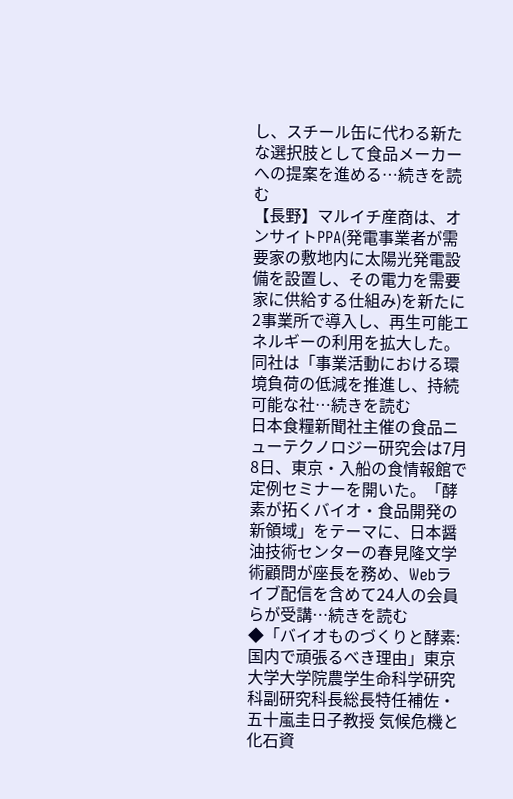し、スチール缶に代わる新たな選択肢として食品メーカーへの提案を進める…続きを読む
【長野】マルイチ産商は、オンサイトPPA(発電事業者が需要家の敷地内に太陽光発電設備を設置し、その電力を需要家に供給する仕組み)を新たに2事業所で導入し、再生可能エネルギーの利用を拡大した。同社は「事業活動における環境負荷の低減を推進し、持続可能な社…続きを読む
日本食糧新聞社主催の食品ニューテクノロジー研究会は7月8日、東京・入船の食情報館で定例セミナーを開いた。「酵素が拓くバイオ・食品開発の新領域」をテーマに、日本醤油技術センターの春見隆文学術顧問が座長を務め、Webライブ配信を含めて24人の会員らが受講…続きを読む
◆「バイオものづくりと酵素:国内で頑張るべき理由」東京大学大学院農学生命科学研究科副研究科長総長特任補佐・五十嵐圭日子教授 気候危機と化石資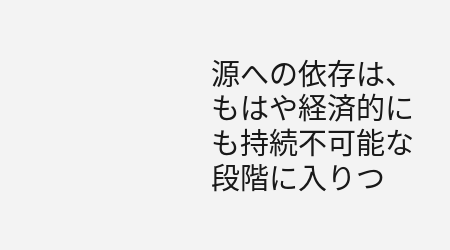源への依存は、もはや経済的にも持続不可能な段階に入りつ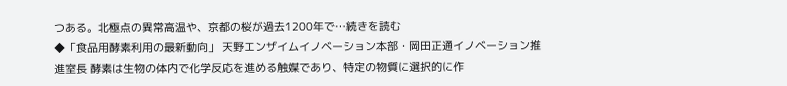つある。北極点の異常高温や、京都の桜が過去1200年で…続きを読む
◆「食品用酵素利用の最新動向」 天野エンザイムイノベーション本部・岡田正通イノベーション推進室長 酵素は生物の体内で化学反応を進める触媒であり、特定の物質に選択的に作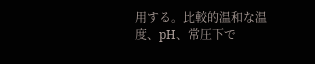用する。比較的温和な温度、pH、常圧下で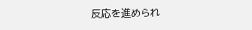反応を進められ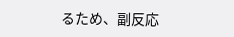るため、副反応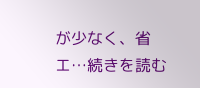が少なく、省エ…続きを読む